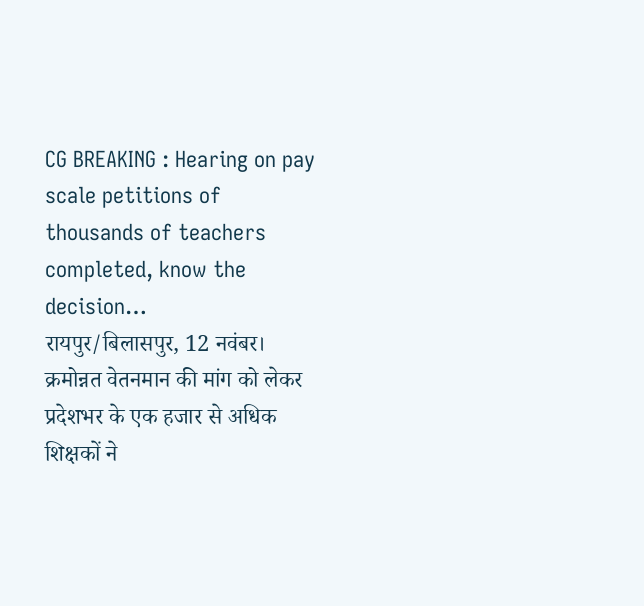CG BREAKING : Hearing on pay scale petitions of thousands of teachers completed, know the decision…
रायपुर/बिलासपुर, 12 नवंबर। क्रमोन्नत वेतनमान की मांग को लेकर प्रदेशभर के एक हजार से अधिक शिक्षकों ने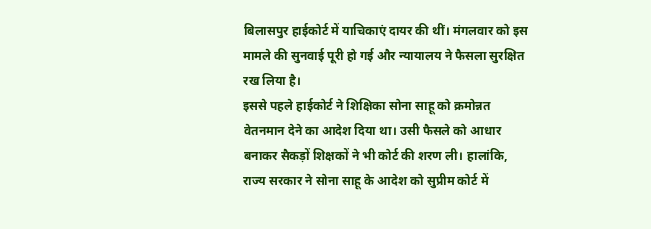बिलासपुर हाईकोर्ट में याचिकाएं दायर की थीं। मंगलवार को इस मामले की सुनवाई पूरी हो गई और न्यायालय ने फैसला सुरक्षित रख लिया है।
इससे पहले हाईकोर्ट ने शिक्षिका सोना साहू को क्रमोन्नत वेतनमान देने का आदेश दिया था। उसी फैसले को आधार बनाकर सैकड़ों शिक्षकों ने भी कोर्ट की शरण ली। हालांकि, राज्य सरकार ने सोना साहू के आदेश को सुप्रीम कोर्ट में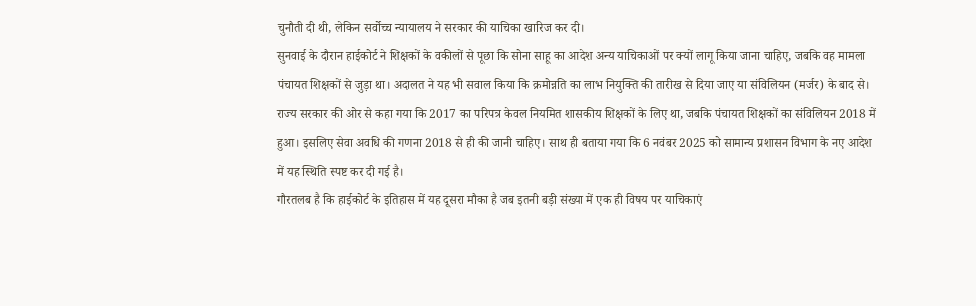चुनौती दी थी, लेकिन सर्वोच्च न्यायालय ने सरकार की याचिका खारिज कर दी।
सुनवाई के दौरान हाईकोर्ट ने शिक्षकों के वकीलों से पूछा कि सोना साहू का आदेश अन्य याचिकाओं पर क्यों लागू किया जाना चाहिए, जबकि वह मामला पंचायत शिक्षकों से जुड़ा था। अदालत ने यह भी सवाल किया कि क्रमोन्नति का लाभ नियुक्ति की तारीख से दिया जाए या संविलियन (मर्जर) के बाद से।
राज्य सरकार की ओर से कहा गया कि 2017 का परिपत्र केवल नियमित शासकीय शिक्षकों के लिए था, जबकि पंचायत शिक्षकों का संविलियन 2018 में हुआ। इसलिए सेवा अवधि की गणना 2018 से ही की जानी चाहिए। साथ ही बताया गया कि 6 नवंबर 2025 को सामान्य प्रशासन विभाग के नए आदेश में यह स्थिति स्पष्ट कर दी गई है।
गौरतलब है कि हाईकोर्ट के इतिहास में यह दूसरा मौका है जब इतनी बड़ी संख्या में एक ही विषय पर याचिकाएं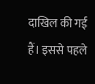दाखिल की गई हैं। इससे पहले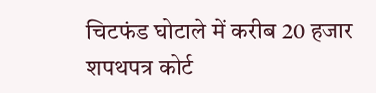चिटफंड घोटाले में करीब 20 हजार शपथपत्र कोर्ट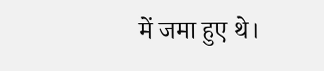में जमा हुए थे।